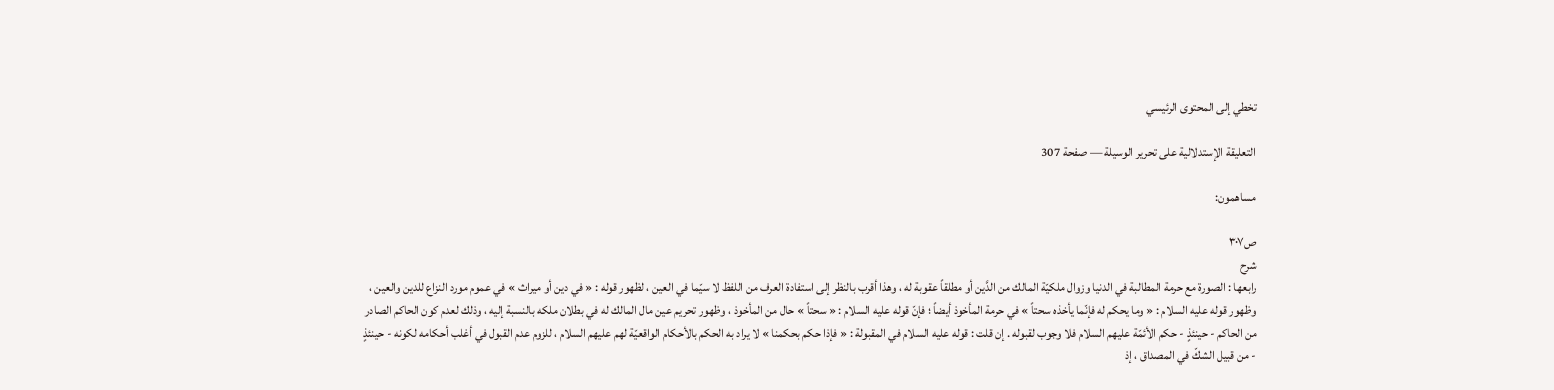تخطي إلى المحتوى الرئيسي

التعليقة الإستدلالية على تحرير الوسيلة — صفحة 307

مساهمون:

ص٣٠٧
شرح
رابعها : الصورة مع حرمة المطالبة في الدنيا وزوال ملكيّة المالك من الدَّين أو مطلقاً عقوبة له ، وهذا أقرب بالنظر إلى استفادة العرف من اللفظ لا سيّما في العين ، لظهور قوله : « في دين أو ميراث » في عموم مورد النزاع للدين والعين ، وظهور قوله عليه السلام : « وما يحكم له فإنّما يأخذه سحتاً » في حرمة المأخوذ أيضاً ؛ فإنّ قوله عليه السلام : « سحتاً » حال من المأخوذ ، وظهور تحريم عين مال المالك له في بطلان ملكه بالنسبة إليه ، وذلك لعدم كون الحاكم الصادر من الحاكم - حينئذٍ - حكم الأئمّة عليهم السلام فلا وجوب لقبوله . إن قلت : قوله عليه السلام في المقبولة : « فإذا حكم بحكمنا » لا يراد به الحكم بالأحكام الواقعيّة لهم عليهم السلام ، للزوم عدم القبول في أغلب أحكامه لكونه - حينئذٍ - من قبيل الشكّ في المصداق ، إذ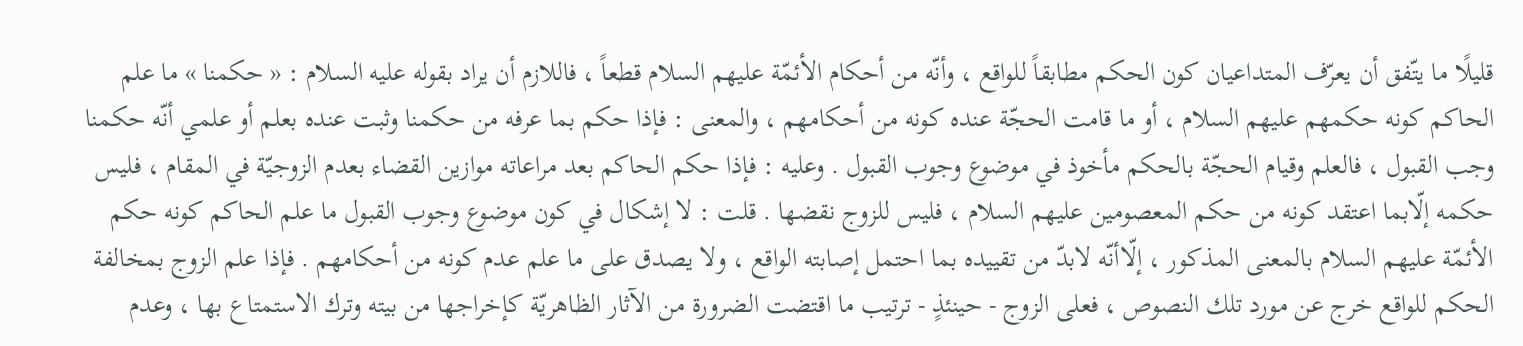قليلًا ما يتّفق أن يعرّف المتداعيان كون الحكم مطابقاً للواقع ، وأنّه من أحكام الأئمّة عليهم السلام قطعاً ، فاللازم أن يراد بقوله عليه السلام : « حكمنا » ما علم الحاكم كونه حكمهم عليهم السلام ، أو ما قامت الحجّة عنده كونه من أحكامهم ، والمعنى : فإذا حكم بما عرفه من حكمنا وثبت عنده بعلم أو علمي أنّه حكمنا وجب القبول ، فالعلم وقيام الحجّة بالحكم مأخوذ في موضوع وجوب القبول . وعليه : فإذا حكم الحاكم بعد مراعاته موازين القضاء بعدم الزوجيّة في المقام ، فليس حكمه إلّابما اعتقد كونه من حكم المعصومين عليهم السلام ، فليس للزوج نقضها . قلت : لا إشكال في كون موضوع وجوب القبول ما علم الحاكم كونه حكم الأئمّة عليهم السلام بالمعنى المذكور ، إلّاأنّه لابدّ من تقييده بما احتمل إصابته الواقع ، ولا يصدق على ما علم عدم كونه من أحكامهم . فإذا علم الزوج بمخالفة الحكم للواقع خرج عن مورد تلك النصوص ، فعلى الزوج - حينئذٍ - ترتيب ما اقتضت الضرورة من الآثار الظاهريّة كإخراجها من بيته وترك الاستمتاع بها ، وعدم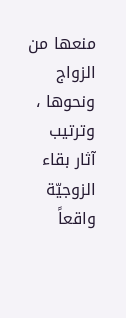منعها من الزواج ونحوها ، وترتيب آثار بقاء الزوجيّة واقعاً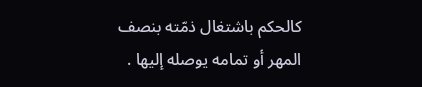كالحكم باشتغال ذمّته بنصف المهر أو تمامه يوصله إليها .